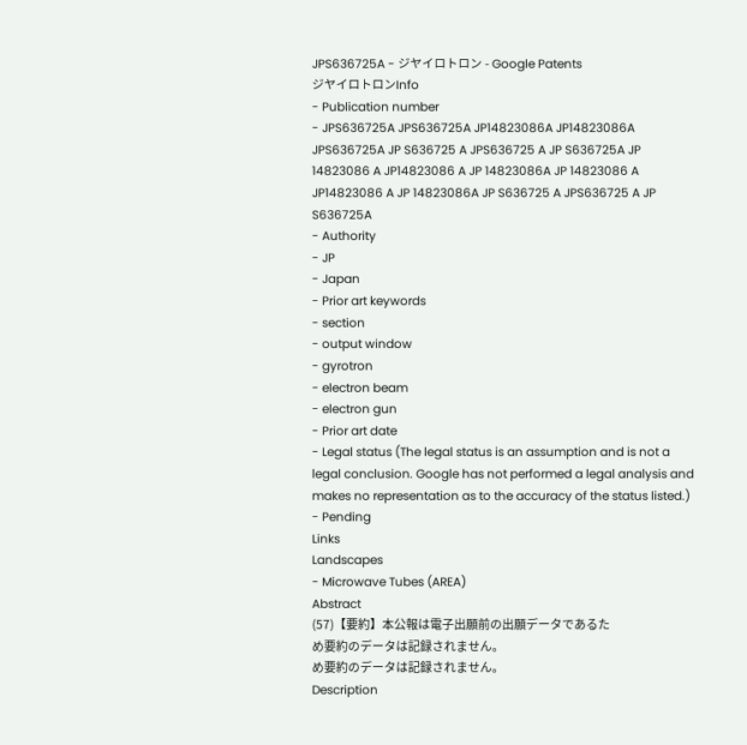JPS636725A - ジヤイロトロン - Google Patents
ジヤイロトロンInfo
- Publication number
- JPS636725A JPS636725A JP14823086A JP14823086A JPS636725A JP S636725 A JPS636725 A JP S636725A JP 14823086 A JP14823086 A JP 14823086A JP 14823086 A JP14823086 A JP 14823086A JP S636725 A JPS636725 A JP S636725A
- Authority
- JP
- Japan
- Prior art keywords
- section
- output window
- gyrotron
- electron beam
- electron gun
- Prior art date
- Legal status (The legal status is an assumption and is not a legal conclusion. Google has not performed a legal analysis and makes no representation as to the accuracy of the status listed.)
- Pending
Links
Landscapes
- Microwave Tubes (AREA)
Abstract
(57)【要約】本公報は電子出願前の出願データであるた
め要約のデータは記録されません。
め要約のデータは記録されません。
Description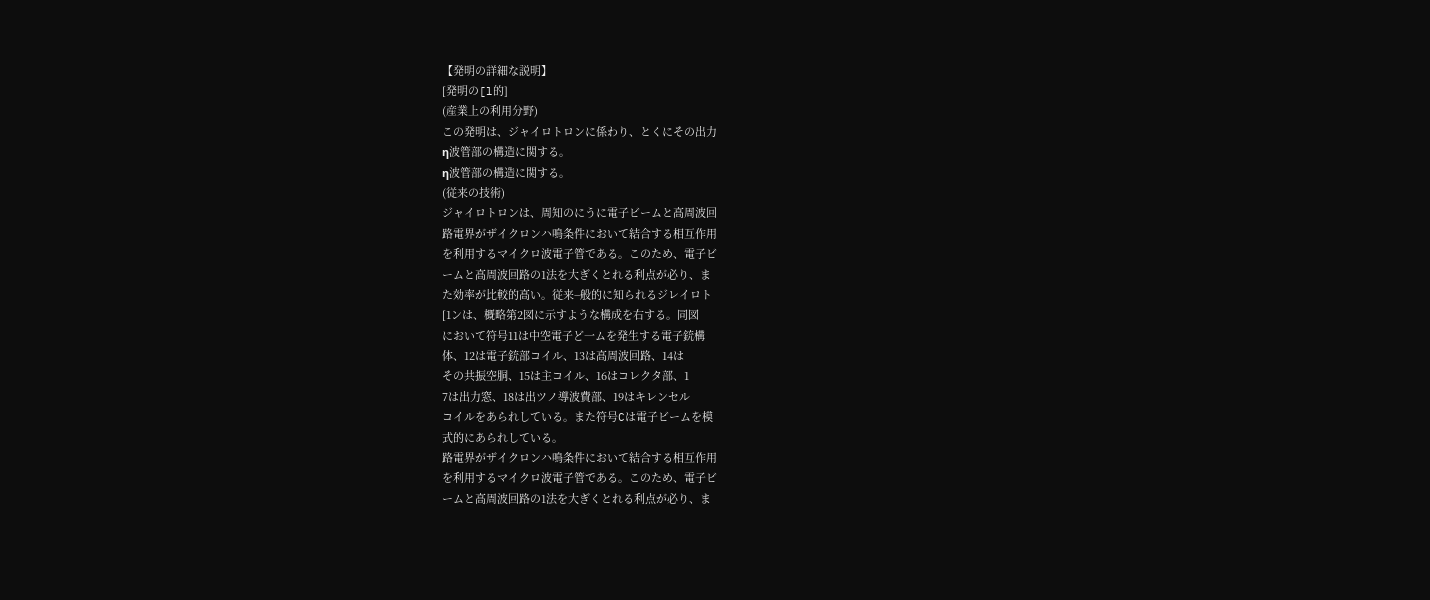【発明の詳細な説明】
[発明の[l的]
(産業上の利用分野)
この発明は、ジャイロトロンに係わり、とくにその出力
η波管部の構造に関する。
η波管部の構造に関する。
(従来の技術)
ジャイロトロンは、周知のにうに電子ビームと高周波回
路電界がザイクロンハ鳴条件において結合する相互作用
を利用するマイクロ波電子管である。このため、電子ビ
ームと高周波回路の1法を大ぎくとれる利点が必り、ま
た効率が比較的高い。従来−般的に知られるジレイロト
[1ンは、概略第2図に示すような構成を右する。同図
において符号11は中空電子ど一ムを発生する電子銃構
体、12は電子銃部コイル、13は高周波回路、14は
その共振空胴、15は主コイル、16はコレクタ部、1
7は出力窓、18は出ツノ導波費部、19はキレンセル
コイルをあられしている。また符号Cは電子ビームを模
式的にあられしている。
路電界がザイクロンハ鳴条件において結合する相互作用
を利用するマイクロ波電子管である。このため、電子ビ
ームと高周波回路の1法を大ぎくとれる利点が必り、ま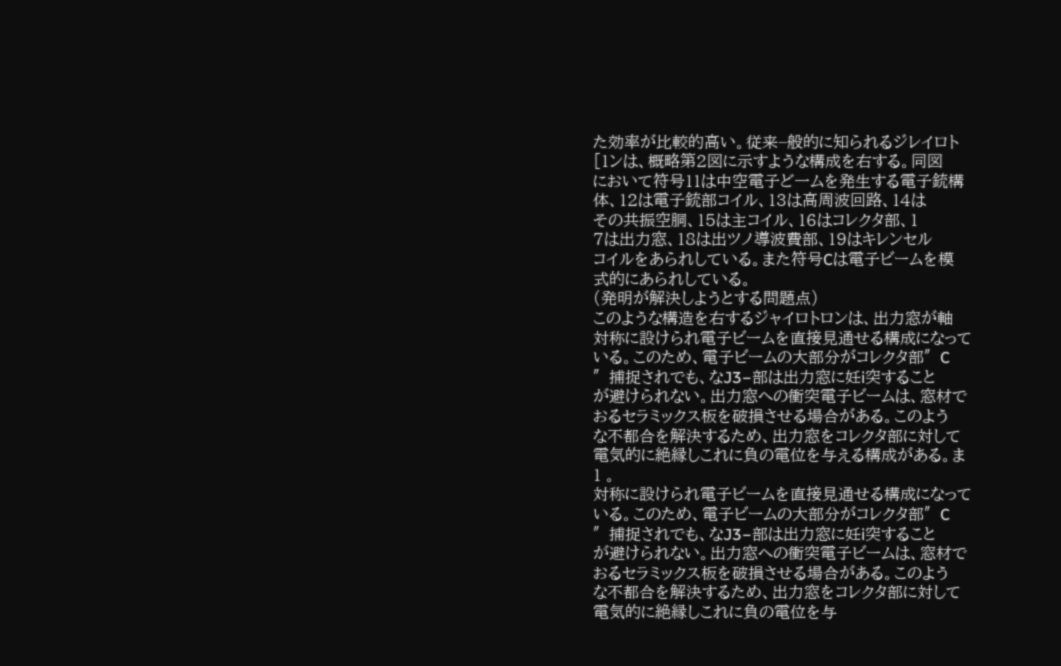た効率が比較的高い。従来−般的に知られるジレイロト
[1ンは、概略第2図に示すような構成を右する。同図
において符号11は中空電子ど一ムを発生する電子銃構
体、12は電子銃部コイル、13は高周波回路、14は
その共振空胴、15は主コイル、16はコレクタ部、1
7は出力窓、18は出ツノ導波費部、19はキレンセル
コイルをあられしている。また符号Cは電子ビームを模
式的にあられしている。
(発明が解決しようとする問題点)
このような構造を右するジャイロトロンは、出力窓が軸
対称に設けられ電子ビームを直接見通せる構成になって
いる。このため、電子ビームの大部分がコレクタ部″C
″捕捉されでも、なJ3−部は出力窓に妊i突すること
が避けられない。出力窓への衝突電子ビームは、窓材で
おるセラミックス板を破損させる場合がある。このよう
な不都合を解決するため、出力窓をコレクタ部に対して
電気的に絶縁しこれに負の電位を与える構成がある。ま
1 。
対称に設けられ電子ビームを直接見通せる構成になって
いる。このため、電子ビームの大部分がコレクタ部″C
″捕捉されでも、なJ3−部は出力窓に妊i突すること
が避けられない。出力窓への衝突電子ビームは、窓材で
おるセラミックス板を破損させる場合がある。このよう
な不都合を解決するため、出力窓をコレクタ部に対して
電気的に絶縁しこれに負の電位を与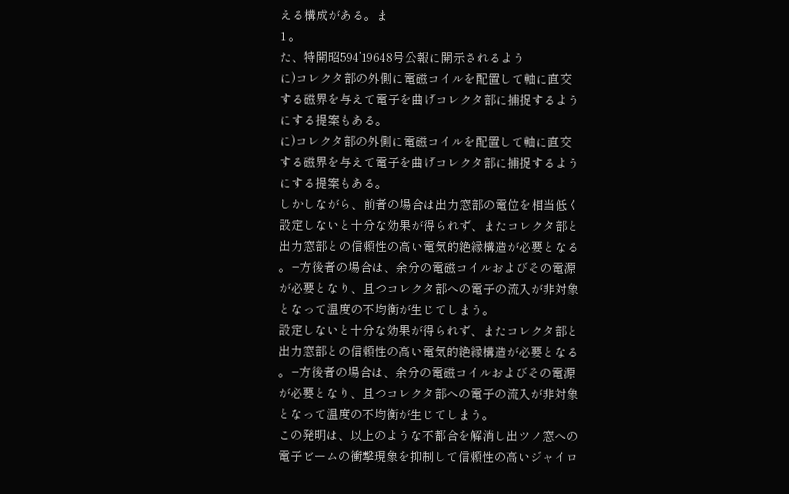える構成がある。ま
1 。
た、特開昭594’19648号公報に開示されるよう
に)コレクタ部の外側に電磁コイルを配置して軸に直交
する磁界を与えて電子を曲げコレクタ部に捕捉するよう
にする提案もある。
に)コレクタ部の外側に電磁コイルを配置して軸に直交
する磁界を与えて電子を曲げコレクタ部に捕捉するよう
にする提案もある。
しかしながら、前者の場合は出力窓部の電位を相当低く
設定しないと十分な効果が得られず、またコレクタ部と
出力窓部との信頼性の高い電気的絶縁構造が必要となる
。−方後者の場合は、余分の電磁コイルおよびその電源
が必要となり、且つコレクタ部への電子の流入が非対象
となって温度の不均衡が生じてしまう。
設定しないと十分な効果が得られず、またコレクタ部と
出力窓部との信頼性の高い電気的絶縁構造が必要となる
。−方後者の場合は、余分の電磁コイルおよびその電源
が必要となり、且つコレクタ部への電子の流入が非対象
となって温度の不均衡が生じてしまう。
この発明は、以上のような不都合を解消し出ツノ窓への
電子ビームの衝撃現象を抑制して信頼性の高いジャイロ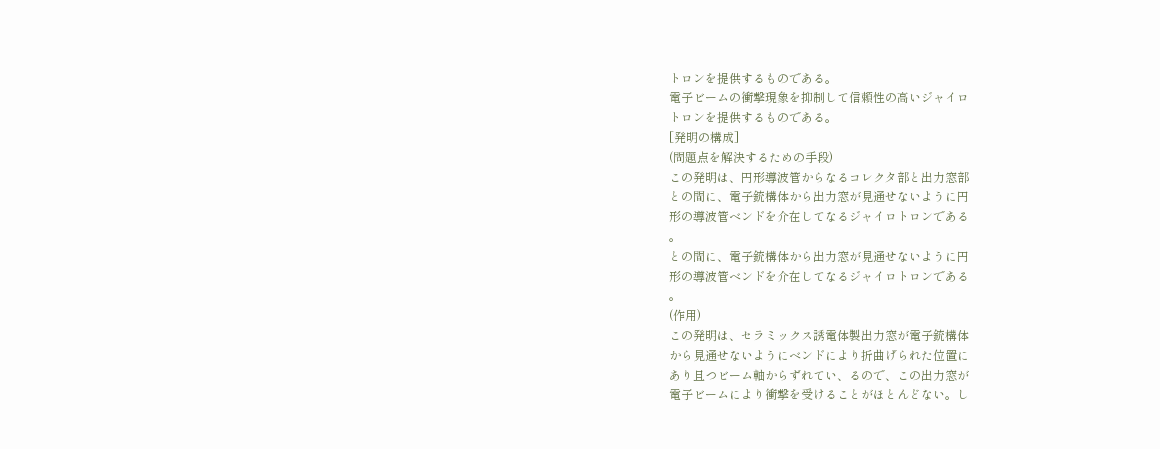トロンを提供するものである。
電子ビームの衝撃現象を抑制して信頼性の高いジャイロ
トロンを提供するものである。
[発明の構成]
(問題点を解決するための手段)
この発明は、円形導波管からなるコレクタ部と出力窓部
との間に、電子銃構体から出力窓が見通せないように円
形の導波管ベンドを介在してなるジャイロトロンである
。
との間に、電子銃構体から出力窓が見通せないように円
形の導波管ベンドを介在してなるジャイロトロンである
。
(作用)
この発明は、セラミックス誘電体製出力窓が電子銃構体
から見通せないようにベンドにより折曲げられた位置に
あり且つビーム軸からずれてい、るので、この出力窓が
電子ビームにより衝撃を受けることがほとんどない。し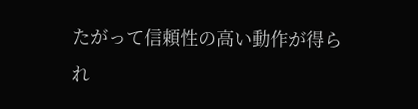たがって信頼性の高い動作が得られ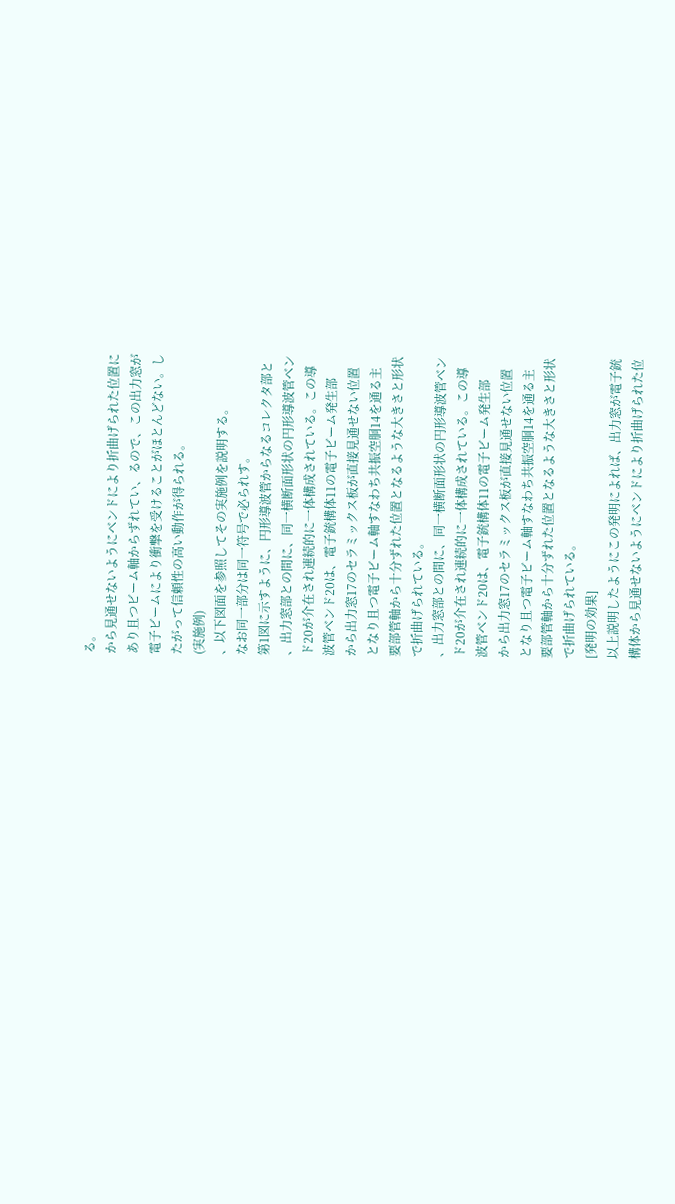る。
から見通せないようにベンドにより折曲げられた位置に
あり且つビーム軸からずれてい、るので、この出力窓が
電子ビームにより衝撃を受けることがほとんどない。し
たがって信頼性の高い動作が得られる。
(実施例)
、以下図面を参照してその実施例を説明する。
なお同一部分は同一符号で必られす。
第1図に示すように、円形導波管からなるコレクタ部と
、出力窓部との間に、同一横断面形状の円形導波管ベン
ド20が介在され連続的に一体構成されている。この導
波管ベンド20は、電子銃構体11の電子ビーム発生部
から出力窓17のセラミックス板が直接見通せない位置
となり且つ電子ビーム軸すなわち共振空胴14を通る主
要部管軸から十分ずれた位置となるような大きさと形状
で折曲げられている。
、出力窓部との間に、同一横断面形状の円形導波管ベン
ド20が介在され連続的に一体構成されている。この導
波管ベンド20は、電子銃構体11の電子ビーム発生部
から出力窓17のセラミックス板が直接見通せない位置
となり且つ電子ビーム軸すなわち共振空胴14を通る主
要部管軸から十分ずれた位置となるような大きさと形状
で折曲げられている。
[発明の効果]
以上説明したようにこの発明によれば、出力窓が電子銃
構体から見通せないようにベンドにより折曲げられた位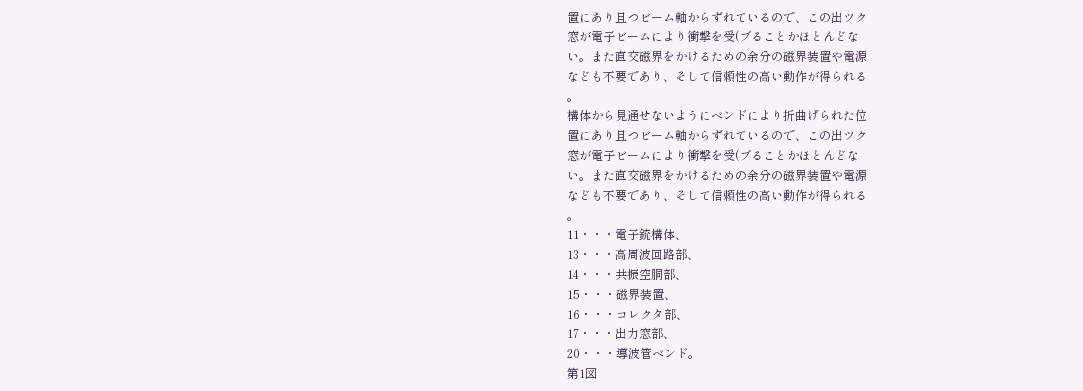置にあり且つビーム軸からずれているので、この出ツク
窓が電子ビームにより衝撃を受(ブることかほとんどな
い。また直交磁界をかけるための余分の磁界装置や電源
なども不要であり、そして信頼性の高い動作が得られる
。
構体から見通せないようにベンドにより折曲げられた位
置にあり且つビーム軸からずれているので、この出ツク
窓が電子ビームにより衝撃を受(ブることかほとんどな
い。また直交磁界をかけるための余分の磁界装置や電源
なども不要であり、そして信頼性の高い動作が得られる
。
11・・・電子銃構体、
13・・・高周波回路部、
14・・・共振空胴部、
15・・・磁界装置、
16・・・コレクタ部、
17・・・出力窓部、
20・・・導波管ベンド。
第1図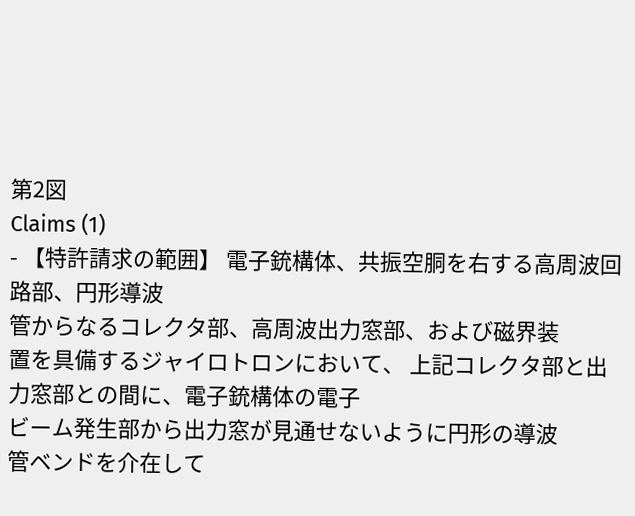第2図
Claims (1)
- 【特許請求の範囲】 電子銃構体、共振空胴を右する高周波回路部、円形導波
管からなるコレクタ部、高周波出力窓部、および磁界装
置を具備するジャイロトロンにおいて、 上記コレクタ部と出力窓部との間に、電子銃構体の電子
ビーム発生部から出力窓が見通せないように円形の導波
管ベンドを介在して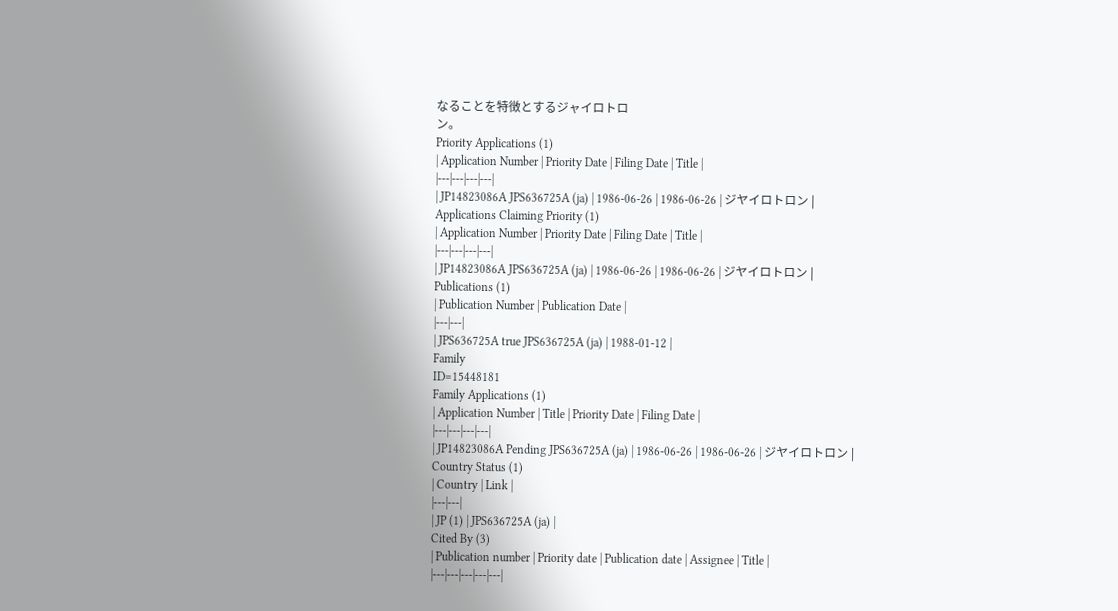なることを特徴とするジャイロトロ
ン。
Priority Applications (1)
| Application Number | Priority Date | Filing Date | Title |
|---|---|---|---|
| JP14823086A JPS636725A (ja) | 1986-06-26 | 1986-06-26 | ジヤイロトロン |
Applications Claiming Priority (1)
| Application Number | Priority Date | Filing Date | Title |
|---|---|---|---|
| JP14823086A JPS636725A (ja) | 1986-06-26 | 1986-06-26 | ジヤイロトロン |
Publications (1)
| Publication Number | Publication Date |
|---|---|
| JPS636725A true JPS636725A (ja) | 1988-01-12 |
Family
ID=15448181
Family Applications (1)
| Application Number | Title | Priority Date | Filing Date |
|---|---|---|---|
| JP14823086A Pending JPS636725A (ja) | 1986-06-26 | 1986-06-26 | ジヤイロトロン |
Country Status (1)
| Country | Link |
|---|---|
| JP (1) | JPS636725A (ja) |
Cited By (3)
| Publication number | Priority date | Publication date | Assignee | Title |
|---|---|---|---|---|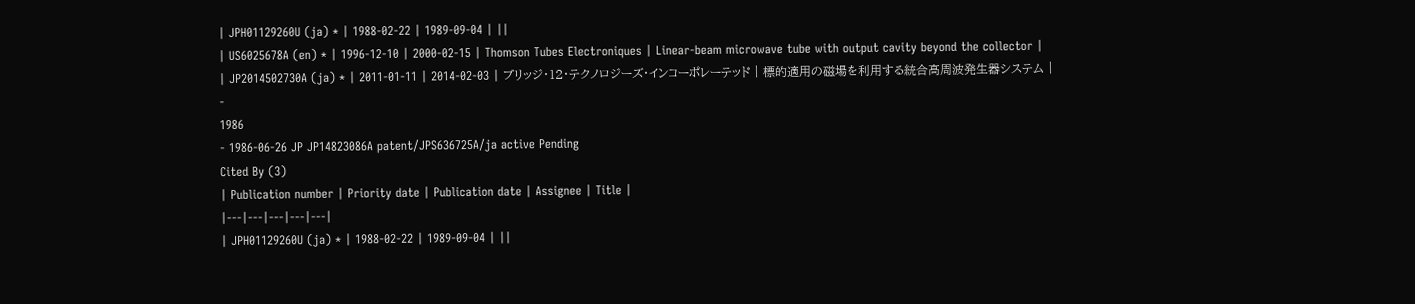| JPH01129260U (ja) * | 1988-02-22 | 1989-09-04 | ||
| US6025678A (en) * | 1996-12-10 | 2000-02-15 | Thomson Tubes Electroniques | Linear-beam microwave tube with output cavity beyond the collector |
| JP2014502730A (ja) * | 2011-01-11 | 2014-02-03 | ブリッジ・12・テクノロジーズ・インコーポレーテッド | 標的適用の磁場を利用する統合高周波発生器システム |
-
1986
- 1986-06-26 JP JP14823086A patent/JPS636725A/ja active Pending
Cited By (3)
| Publication number | Priority date | Publication date | Assignee | Title |
|---|---|---|---|---|
| JPH01129260U (ja) * | 1988-02-22 | 1989-09-04 | ||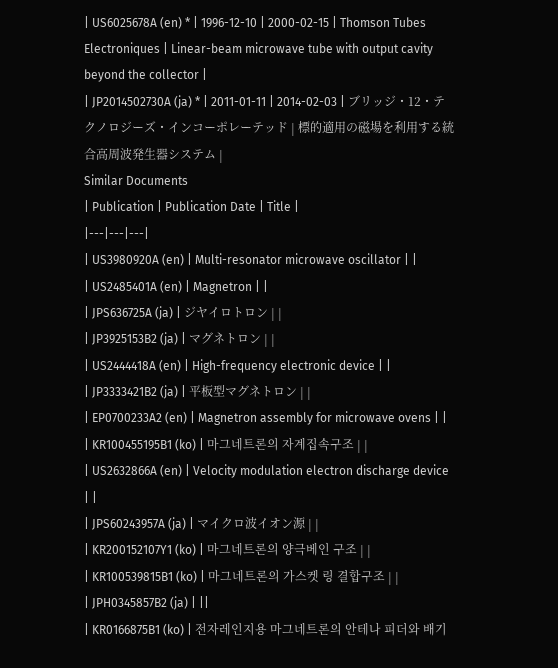| US6025678A (en) * | 1996-12-10 | 2000-02-15 | Thomson Tubes Electroniques | Linear-beam microwave tube with output cavity beyond the collector |
| JP2014502730A (ja) * | 2011-01-11 | 2014-02-03 | ブリッジ・12・テクノロジーズ・インコーポレーテッド | 標的適用の磁場を利用する統合高周波発生器システム |
Similar Documents
| Publication | Publication Date | Title |
|---|---|---|
| US3980920A (en) | Multi-resonator microwave oscillator | |
| US2485401A (en) | Magnetron | |
| JPS636725A (ja) | ジヤイロトロン | |
| JP3925153B2 (ja) | マグネトロン | |
| US2444418A (en) | High-frequency electronic device | |
| JP3333421B2 (ja) | 平板型マグネトロン | |
| EP0700233A2 (en) | Magnetron assembly for microwave ovens | |
| KR100455195B1 (ko) | 마그네트론의 자계집속구조 | |
| US2632866A (en) | Velocity modulation electron discharge device | |
| JPS60243957A (ja) | マイクロ波イオン源 | |
| KR200152107Y1 (ko) | 마그네트론의 양극베인 구조 | |
| KR100539815B1 (ko) | 마그네트론의 가스켓 링 결합구조 | |
| JPH0345857B2 (ja) | ||
| KR0166875B1 (ko) | 전자레인지용 마그네트론의 안테나 피더와 배기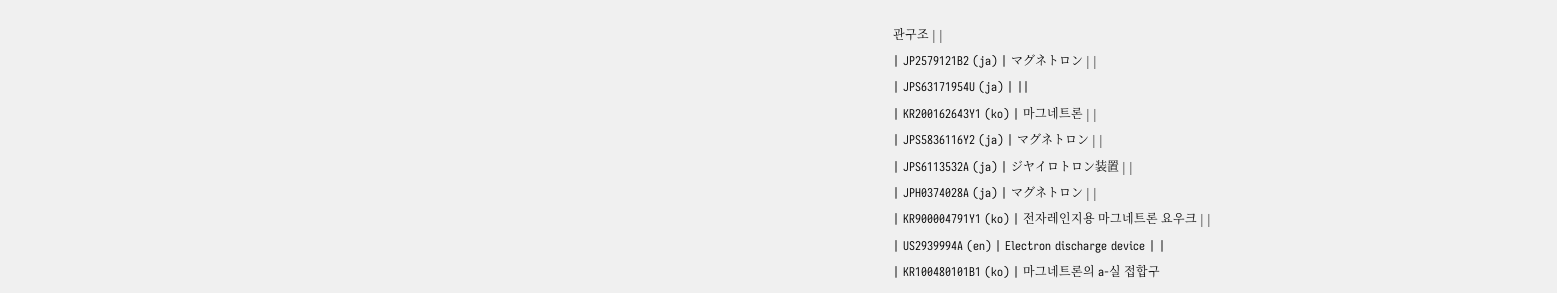관구조 | |
| JP2579121B2 (ja) | マグネトロン | |
| JPS63171954U (ja) | ||
| KR200162643Y1 (ko) | 마그네트론 | |
| JPS5836116Y2 (ja) | マグネトロン | |
| JPS6113532A (ja) | ジヤイロトロン装置 | |
| JPH0374028A (ja) | マグネトロン | |
| KR900004791Y1 (ko) | 전자레인지용 마그네트론 요우크 | |
| US2939994A (en) | Electron discharge device | |
| KR100480101B1 (ko) | 마그네트론의 a-실 접합구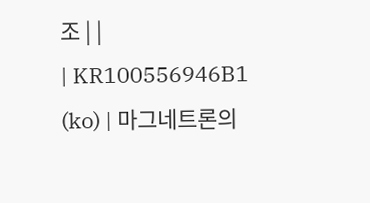조 | |
| KR100556946B1 (ko) | 마그네트론의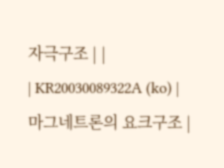자극구조 | |
| KR20030089322A (ko) | 마그네트론의 요크구조 |